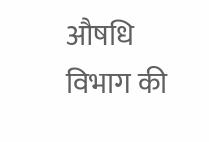औषधि विभाग की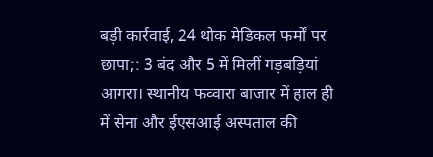बड़ी कार्रवाई, 24 थोक मेडिकल फर्मों पर छापा;: 3 बंद और 5 में मिलीं गड़बड़ियां
आगरा। स्थानीय फव्वारा बाजार में हाल ही में सेना और ईएसआई अस्पताल की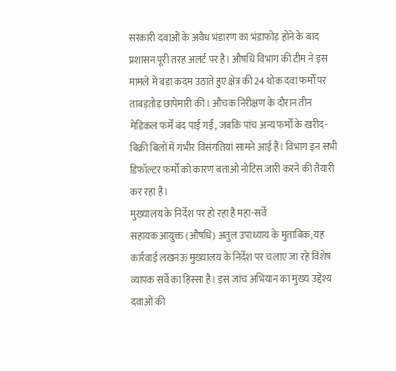सरकारी दवाओं के अवैध भंडारण का भंडाफोड़ होने के बाद प्रशासन पूरी तरह अलर्ट पर है। औषधि विभाग की टीम ने इस मामले में बड़ा कदम उठाते हुए क्षेत्र की 24 थोक दवा फर्मों पर ताबड़तोड़ छापेमारी की। औचक निरीक्षण के दौरान तीन मेडिकल फर्में बंद पाई गईं, जबकि पांच अन्य फर्मों के खरीद-बिक्री बिलों में गंभीर विसंगतियां सामने आई हैं। विभाग इन सभी डिफॉल्टर फर्मों को कारण बताओ नोटिस जारी करने की तैयारी कर रहा है।
मुख्यालय के निर्देश पर हो रहा है महा-सर्वे
सहायक आयुक्त (औषधि) अतुल उपाध्याय के मुताबिक, यह कार्रवाई लखनऊ मुख्यालय के निर्देश पर चलाए जा रहे विशेष व्यापक सर्वे का हिस्सा है। इस जांच अभियान का मुख्य उद्देश्य दवाओं की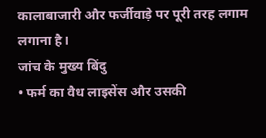कालाबाजारी और फर्जीवाड़े पर पूरी तरह लगाम लगाना है।
जांच के मुख्य बिंदु
• फर्म का वैध लाइसेंस और उसकी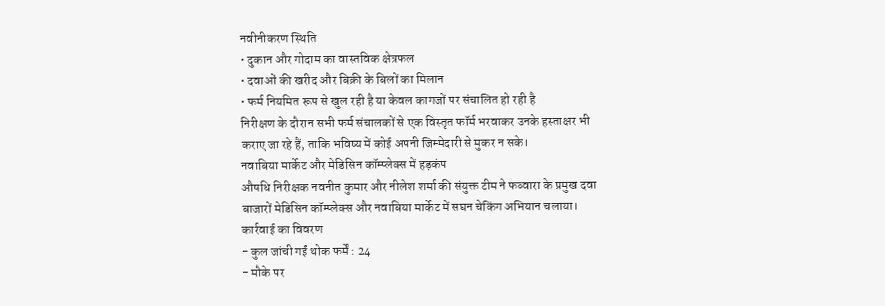नवीनीकरण स्थिति
• दुकान और गोदाम का वास्तविक क्षेत्रफल
• दवाओं की खरीद और बिक्री के बिलों का मिलान
• फर्म नियमित रूप से खुल रही है या केवल कागजों पर संचालित हो रही है
निरीक्षण के दौरान सभी फर्म संचालकों से एक विस्तृत फॉर्म भरवाकर उनके हस्ताक्षर भी कराए जा रहे हैं, ताकि भविष्य में कोई अपनी जिम्मेदारी से मुकर न सके।
नवाबिया मार्केट और मेडिसिन कॉम्प्लेक्स में हड़कंप
औषधि निरीक्षक नवनीत कुमार और नीलेश शर्मा की संयुक्त टीम ने फव्वारा के प्रमुख दवा बाजारों मेडिसिन कॉम्प्लेक्स और नवाबिया मार्केट में सघन चेकिंग अभियान चलाया।
कार्रवाई का विवरण
- कुल जांची गईं थोक फर्में : 24
- मौके पर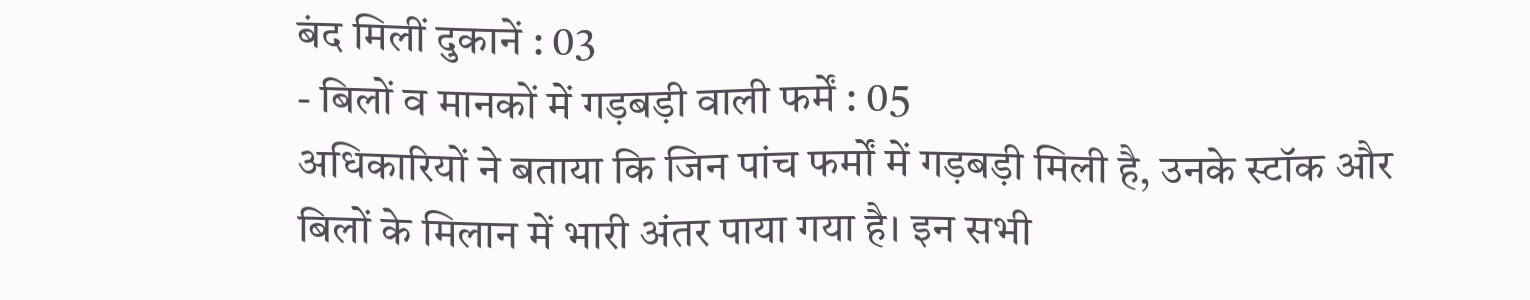बंद मिलीं दुकानें : 03
- बिलों व मानकों में गड़बड़ी वाली फर्में : 05
अधिकारियों ने बताया कि जिन पांच फर्मों में गड़बड़ी मिली है, उनके स्टॉक और बिलों के मिलान में भारी अंतर पाया गया है। इन सभी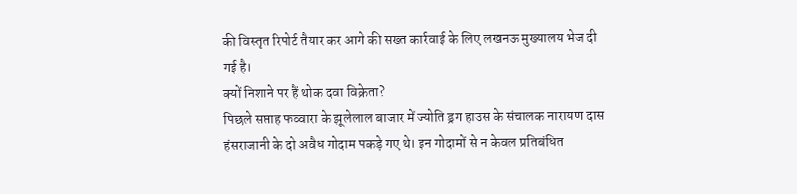की विस्तृत रिपोर्ट तैयार कर आगे की सख्त कार्रवाई के लिए लखनऊ मुख्यालय भेज दी गई है।
क्यों निशाने पर हैं थोक दवा विक्रेता?
पिछले सप्ताह फव्वारा के झूलेलाल बाजार में ज्योति ड्रग हाउस के संचालक नारायण दास हंसराजानी के दो अवैध गोदाम पकड़े गए थे। इन गोदामों से न केवल प्रतिबंधित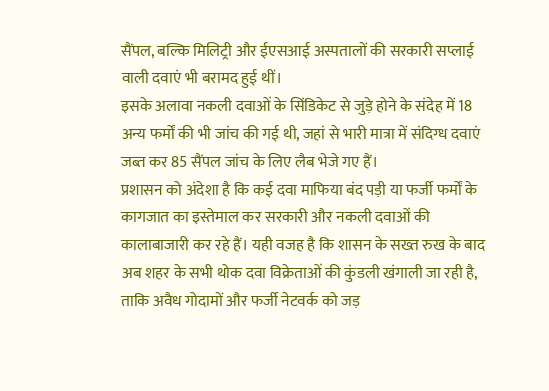सैंपल, बल्कि मिलिट्री और ईएसआई अस्पतालों की सरकारी सप्लाई वाली दवाएं भी बरामद हुई थीं।
इसके अलावा नकली दवाओं के सिंडिकेट से जुड़े होने के संदेह में 18 अन्य फर्मों की भी जांच की गई थी, जहां से भारी मात्रा में संदिग्ध दवाएं जब्त कर 85 सैंपल जांच के लिए लैब भेजे गए हैं।
प्रशासन को अंदेशा है कि कई दवा माफिया बंद पड़ी या फर्जी फर्मों के कागजात का इस्तेमाल कर सरकारी और नकली दवाओं की कालाबाजारी कर रहे हैं। यही वजह है कि शासन के सख्त रुख के बाद अब शहर के सभी थोक दवा विक्रेताओं की कुंडली खंगाली जा रही है, ताकि अवैध गोदामों और फर्जी नेटवर्क को जड़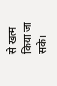से खत्म किया जा सके।